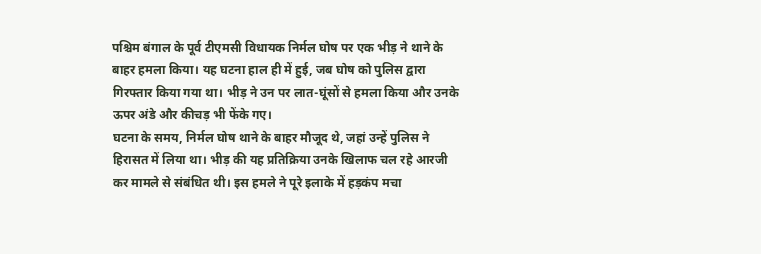पश्चिम बंगाल के पूर्व टीएमसी विधायक निर्मल घोष पर एक भीड़ ने थाने के बाहर हमला किया। यह घटना हाल ही में हुई, जब घोष को पुलिस द्वारा गिरफ्तार किया गया था। भीड़ ने उन पर लात-घूंसों से हमला किया और उनके ऊपर अंडे और कीचड़ भी फेंके गए।
घटना के समय, निर्मल घोष थाने के बाहर मौजूद थे, जहां उन्हें पुलिस ने हिरासत में लिया था। भीड़ की यह प्रतिक्रिया उनके खिलाफ चल रहे आरजी कर मामले से संबंधित थी। इस हमले ने पूरे इलाके में हड़कंप मचा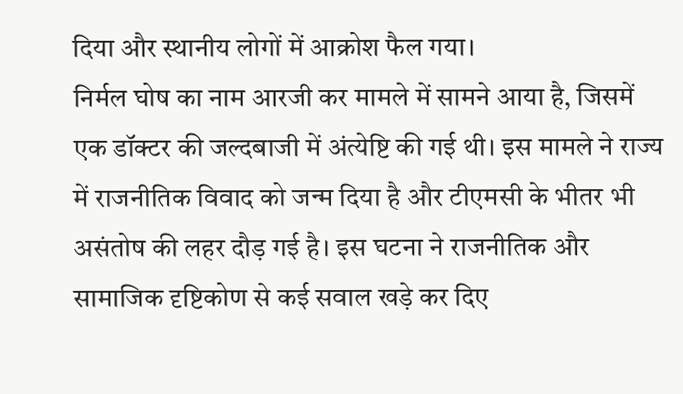दिया और स्थानीय लोगों में आक्रोश फैल गया।
निर्मल घोष का नाम आरजी कर मामले में सामने आया है, जिसमें एक डॉक्टर की जल्दबाजी में अंत्येष्टि की गई थी। इस मामले ने राज्य में राजनीतिक विवाद को जन्म दिया है और टीएमसी के भीतर भी असंतोष की लहर दौड़ गई है। इस घटना ने राजनीतिक और सामाजिक दृष्टिकोण से कई सवाल खड़े कर दिए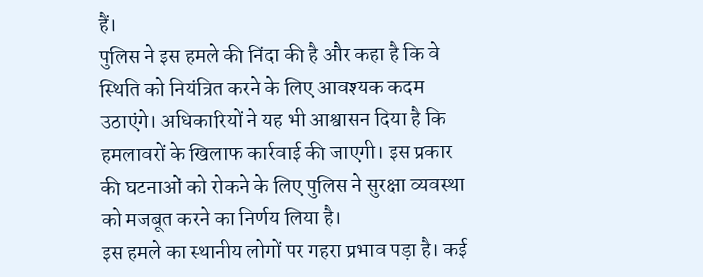हैं।
पुलिस ने इस हमले की निंदा की है और कहा है कि वे स्थिति को नियंत्रित करने के लिए आवश्यक कदम उठाएंगे। अधिकारियों ने यह भी आश्वासन दिया है कि हमलावरों के खिलाफ कार्रवाई की जाएगी। इस प्रकार की घटनाओं को रोकने के लिए पुलिस ने सुरक्षा व्यवस्था को मजबूत करने का निर्णय लिया है।
इस हमले का स्थानीय लोगों पर गहरा प्रभाव पड़ा है। कई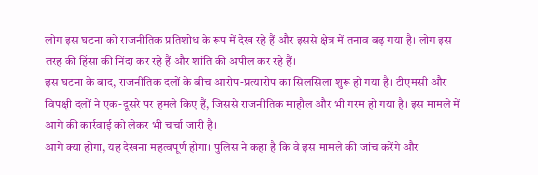लोग इस घटना को राजनीतिक प्रतिशोध के रूप में देख रहे हैं और इससे क्षेत्र में तनाव बढ़ गया है। लोग इस तरह की हिंसा की निंदा कर रहे हैं और शांति की अपील कर रहे हैं।
इस घटना के बाद, राजनीतिक दलों के बीच आरोप-प्रत्यारोप का सिलसिला शुरू हो गया है। टीएमसी और विपक्षी दलों ने एक-दूसरे पर हमले किए हैं, जिससे राजनीतिक माहौल और भी गरम हो गया है। इस मामले में आगे की कार्रवाई को लेकर भी चर्चा जारी है।
आगे क्या होगा, यह देखना महत्वपूर्ण होगा। पुलिस ने कहा है कि वे इस मामले की जांच करेंगे और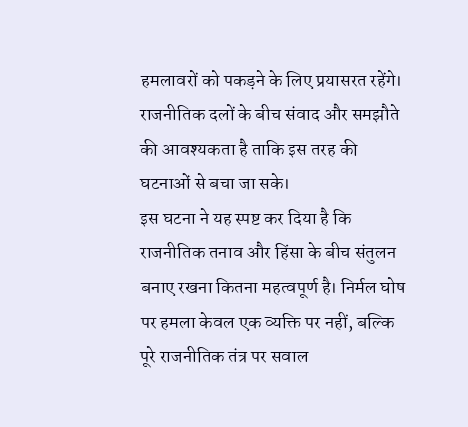हमलावरों को पकड़ने के लिए प्रयासरत रहेंगे। राजनीतिक दलों के बीच संवाद और समझौते की आवश्यकता है ताकि इस तरह की घटनाओं से बचा जा सके।
इस घटना ने यह स्पष्ट कर दिया है कि राजनीतिक तनाव और हिंसा के बीच संतुलन बनाए रखना कितना महत्वपूर्ण है। निर्मल घोष पर हमला केवल एक व्यक्ति पर नहीं, बल्कि पूरे राजनीतिक तंत्र पर सवाल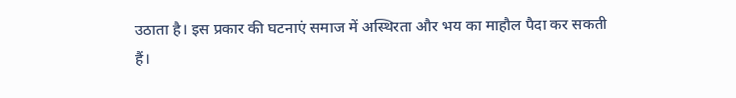उठाता है। इस प्रकार की घटनाएं समाज में अस्थिरता और भय का माहौल पैदा कर सकती हैं।